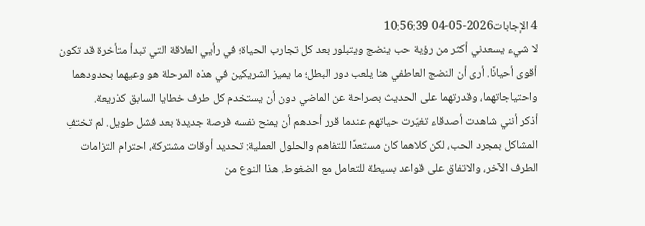4 الإجابات2026-05-04 10:56:39
لا شيء يسعدني أكثر من رؤية حب ينضج ويتبلور بعد كل تجارب الحياة؛ في رأيي العلاقة التي تبدأ متأخرة قد تكون أقوى أحيانًا. أرى أن النضج العاطفي هنا يلعب دور البطل؛ ما يميز الشريكين في هذه المرحلة هو وعيهما بحدودهما واحتياجاتهما، وقدرتهما على الحديث بصراحة عن الماضي دون أن يستخدم كل طرف خطايا السابق كذريعة.
أذكر أنني شاهدت أصدقاء تغيّرت حياتهم عندما قرر أحدهم أن يمنح نفسه فرصة جديدة بعد فشل طويل. لم تختفِ المشاكل بمجرد الحب، لكن كلاهما كان مستعدًا للتفاهم والحلول العملية: تحديد أوقات مشتركة، احترام التزامات الطرف الآخر، والاتفاق على قواعد بسيطة للتعامل مع الضغوط. هذا النوع من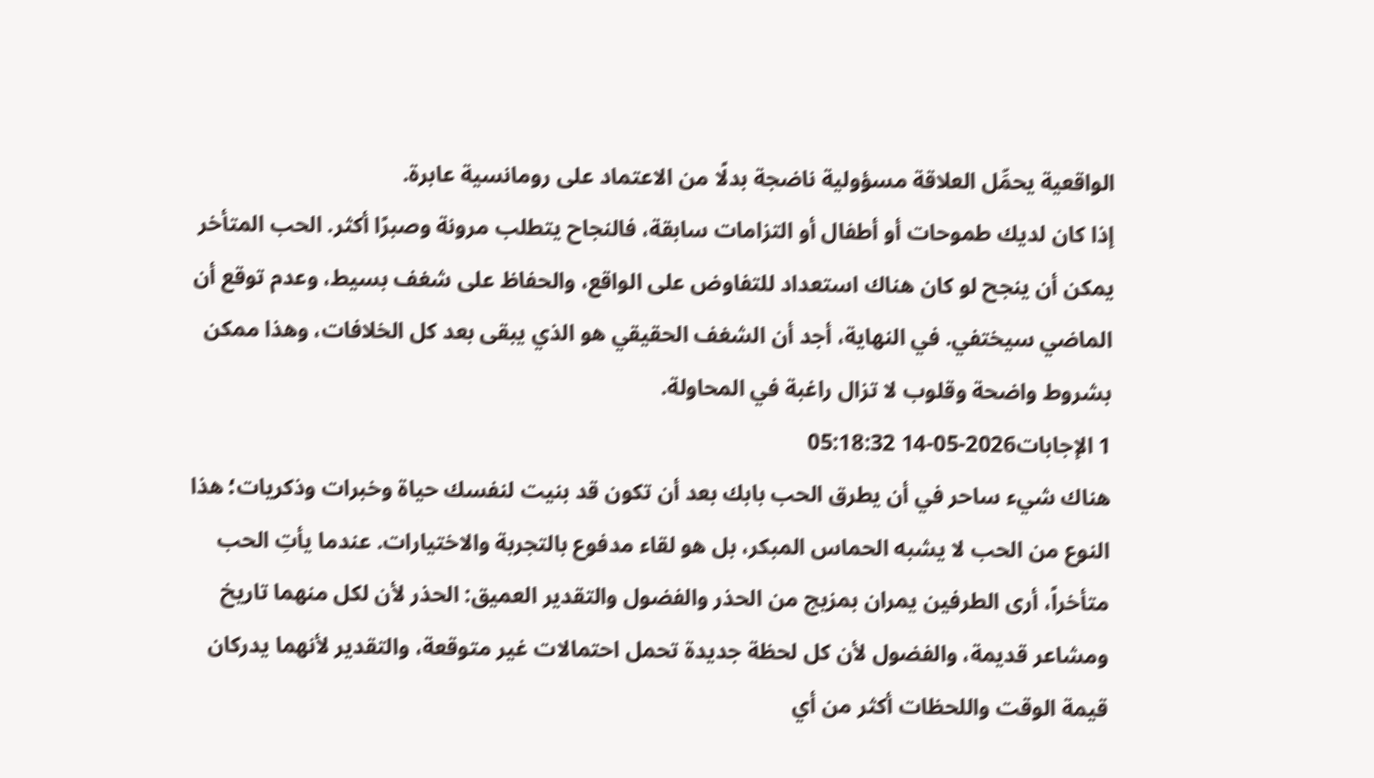الواقعية يحمِّل العلاقة مسؤولية ناضجة بدلًا من الاعتماد على رومانسية عابرة.
إذا كان لديك طموحات أو أطفال أو التزامات سابقة، فالنجاح يتطلب مرونة وصبرًا أكثر. الحب المتأخر يمكن أن ينجح لو كان هناك استعداد للتفاوض على الواقع، والحفاظ على شغف بسيط، وعدم توقع أن الماضي سيختفي. في النهاية، أجد أن الشغف الحقيقي هو الذي يبقى بعد كل الخلافات، وهذا ممكن بشروط واضحة وقلوب لا تزال راغبة في المحاولة.
1 الإجابات2026-05-14 05:18:32
هناك شيء ساحر في أن يطرق الحب بابك بعد أن تكون قد بنيت لنفسك حياة وخبرات وذكريات؛ هذا النوع من الحب لا يشبه الحماس المبكر، بل هو لقاء مدفوع بالتجربة والاختيارات. عندما يأتِ الحب متأخراً، أرى الطرفين يمران بمزيج من الحذر والفضول والتقدير العميق: الحذر لأن لكل منهما تاريخ ومشاعر قديمة، والفضول لأن كل لحظة جديدة تحمل احتمالات غير متوقعة، والتقدير لأنهما يدركان قيمة الوقت واللحظات أكثر من أي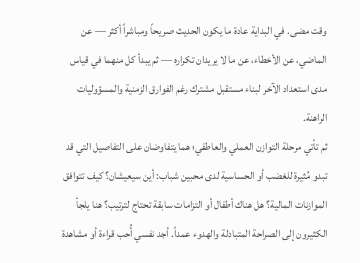وقت مضى. في البداية عادة ما يكون الحديث صريحاً ومباشراً أكثر — عن الماضي، عن الأخطاء، عن ما لا يريدان تكراره — ثم يبدأ كل منهما في قياس مدى استعداد الآخر لبناء مستقبل مشترك رغم الفوارق الزمنية والمسؤوليات الراهنة.
ثم تأتي مرحلة التوازن العملي والعاطفي؛ هما يتفاوضان على التفاصيل التي قد تبدو مُثيرة للغضب أو الحساسية لدى محبين شباب: أين سيعيشان؟ كيف تتوافق الموازنات المالية؟ هل هناك أطفال أو التزامات سابقة تحتاج لترتيب؟ هنا يلجأ الكثيرون إلى الصراحة المتبادلة والهدوء عمداً. أجد نفسي أُحب قراءة أو مشاهدة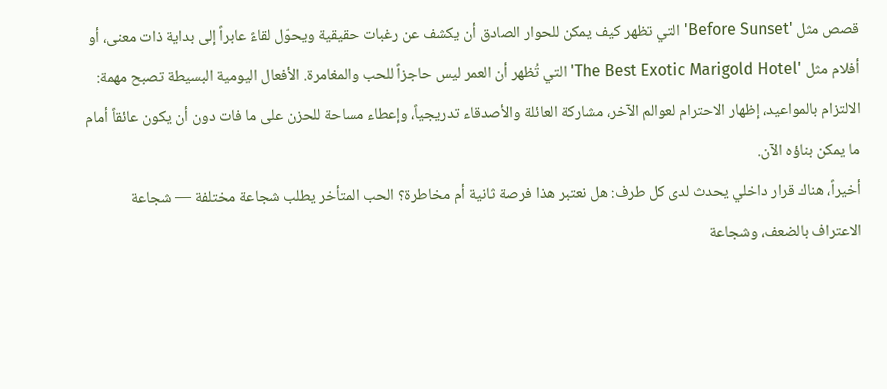قصص مثل 'Before Sunset' التي تظهر كيف يمكن للحوار الصادق أن يكشف عن رغبات حقيقية ويحوّل لقاءً عابراً إلى بداية ذات معنى، أو أفلام مثل 'The Best Exotic Marigold Hotel' التي تُظهر أن العمر ليس حاجزاً للحب والمغامرة. الأفعال اليومية البسيطة تصبح مهمة: الالتزام بالمواعيد، إظهار الاحترام لعوالم الآخر، مشاركة العائلة والأصدقاء تدريجياً، وإعطاء مساحة للحزن على ما فات دون أن يكون عائقاً أمام ما يمكن بناؤه الآن.
أخيراً، هناك قرار داخلي يحدث لدى كل طرف: هل نعتبر هذا فرصة ثانية أم مخاطرة؟ الحب المتأخر يطلب شجاعة مختلفة — شجاعة الاعتراف بالضعف، وشجاعة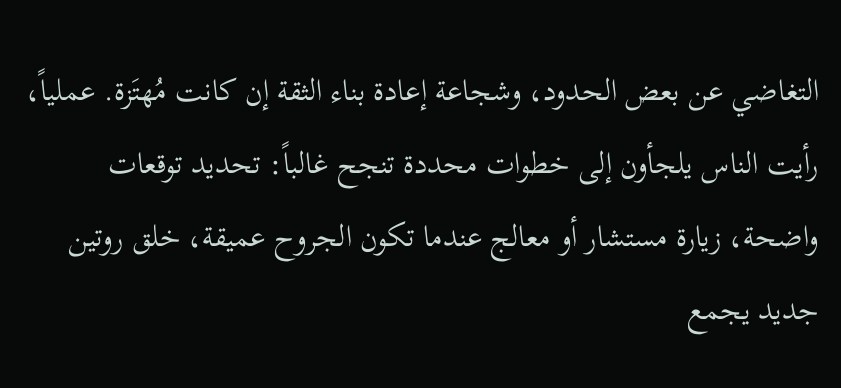التغاضي عن بعض الحدود، وشجاعة إعادة بناء الثقة إن كانت مُهتَزة. عملياً، رأيت الناس يلجأون إلى خطوات محددة تنجح غالباً: تحديد توقعات واضحة، زيارة مستشار أو معالج عندما تكون الجروح عميقة، خلق روتين جديد يجمع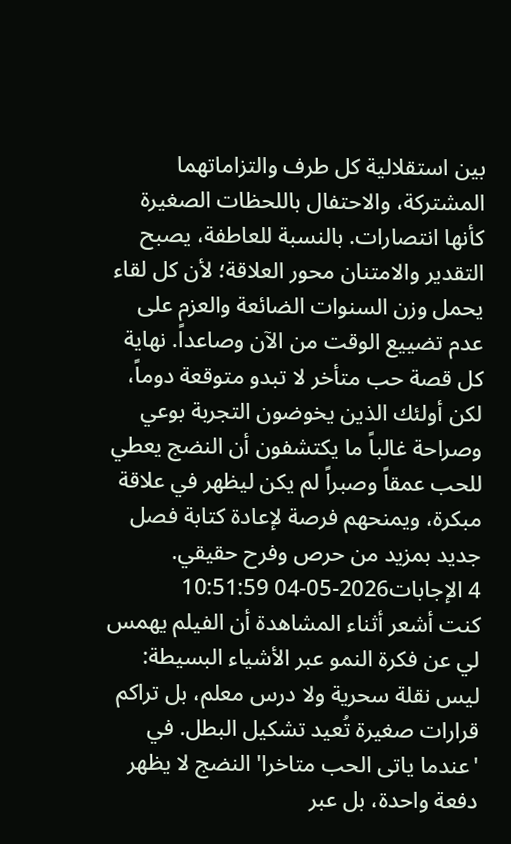بين استقلالية كل طرف والتزاماتهما المشتركة، والاحتفال باللحظات الصغيرة كأنها انتصارات. بالنسبة للعاطفة، يصبح التقدير والامتنان محور العلاقة؛ لأن كل لقاء يحمل وزن السنوات الضائعة والعزم على عدم تضييع الوقت من الآن وصاعداً. نهاية كل قصة حب متأخر لا تبدو متوقعة دوماً، لكن أولئك الذين يخوضون التجربة بوعي وصراحة غالباً ما يكتشفون أن النضج يعطي للحب عمقاً وصبراً لم يكن ليظهر في علاقة مبكرة، ويمنحهم فرصة لإعادة كتابة فصل جديد بمزيد من حرص وفرح حقيقي.
4 الإجابات2026-05-04 10:51:59
كنت أشعر أثناء المشاهدة أن الفيلم يهمس لي عن فكرة النمو عبر الأشياء البسيطة: ليس نقلة سحرية ولا درس معلم، بل تراكم قرارات صغيرة تُعيد تشكيل البطل. في 'عندما ياتى الحب متاخرا' النضج لا يظهر دفعة واحدة، بل عبر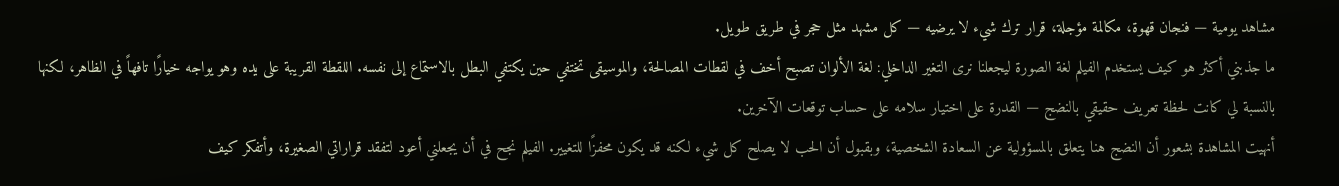مشاهد يومية — فنجان قهوة، مكالمة مؤجلة، قرار ترك شيء لا يرضيه — كل مشهد مثل حجر في طريق طويل.
ما جذبني أكثر هو كيف يستخدم الفيلم لغة الصورة ليجعلنا نرى التغير الداخلي: لغة الألوان تصبح أخف في لقطات المصالحة، والموسيقى تختفي حين يكتفي البطل بالاستماع إلى نفسه. اللقطة القريبة على يده وهو يواجه خيارًا تافهاً في الظاهر، لكنها بالنسبة لي كانت لحظة تعريف حقيقي بالنضج — القدرة على اختيار سلامه على حساب توقعات الآخرين.
أنهيت المشاهدة بشعور أن النضج هنا يتعلق بالمسؤولية عن السعادة الشخصية، وبقبول أن الحب لا يصلح كل شيء لكنه قد يكون محفزًا للتغيير. الفيلم نجح في أن يجعلني أعود لتفقد قراراتي الصغيرة، وأتفكر كيف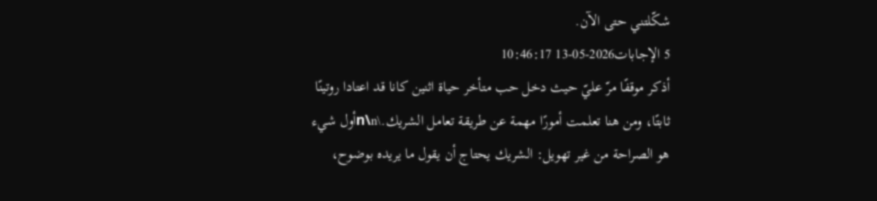شكّلتني حتى الآن.
5 الإجابات2026-05-13 10:46:17
أذكر موقفًا مرّ عليّ حيث دخل حب متأخر حياة اثنين كانا قد اعتادا روتينًا ثابتًا، ومن هنا تعلمت أمورًا مهمة عن طريقة تعامل الشريك.\n\nأول شيء هو الصراحة من غير تهويل: الشريك يحتاج أن يقول ما يريده بوضوح،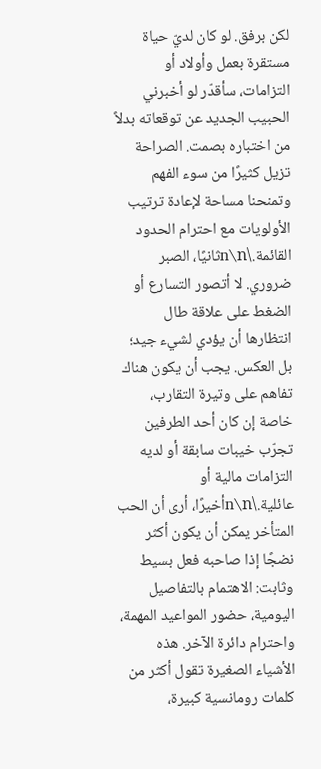لكن برفق. لو كان لديّ حياة مستقرة بعمل وأولاد أو التزامات، سأقدّر لو أخبرني الحبيب الجديد عن توقعاته بدلاً من اختباره بصمت. الصراحة تزيل كثيرًا من سوء الفهم وتمنحنا مساحة لإعادة ترتيب الأولويات مع احترام الحدود القائمة.\n\nثانيًا، الصبر ضروري. لا أتصور التسارع أو الضغط على علاقة طال انتظارها أن يؤدي لشيء جيد؛ بل العكس. يجب أن يكون هناك تفاهم على وتيرة التقارب، خاصة إن كان أحد الطرفين تجرّب خيبات سابقة أو لديه التزامات مالية أو عائلية.\n\nأخيرًا، أرى أن الحب المتأخر يمكن أن يكون أكثر نضجًا إذا صاحبه فعل بسيط وثابت: الاهتمام بالتفاصيل اليومية، حضور المواعيد المهمة، واحترام دائرة الآخر. هذه الأشياء الصغيرة تقول أكثر من كلمات رومانسية كبيرة،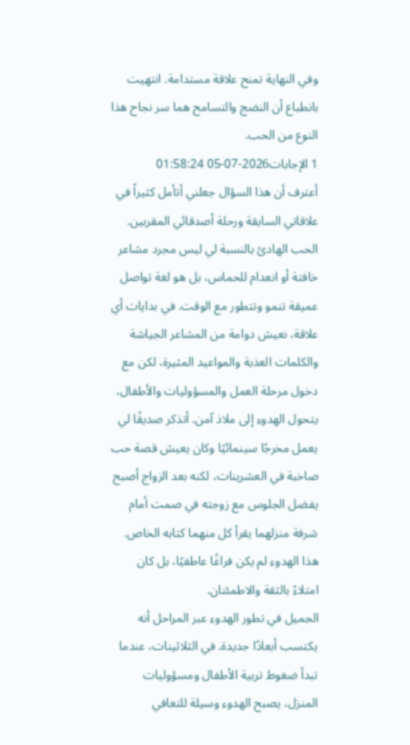وفي النهاية تمنح علاقة مستدامة. انتهيت بانطباع أن النضج والتسامح هما سر نجاح هذا النوع من الحب.
1 الإجابات2026-07-05 01:58:24
أعترف أن هذا السؤال جعلني أتأمل كثيراً في علاقاتي السابقة ورحلة أصدقائي المقربين. الحب الهادئ بالنسبة لي ليس مجرد مشاعر خافتة أو انعدام للحماس، بل هو لغة تواصل عميقة تنمو وتتطور مع الوقت. في بدايات أي علاقة، نعيش دوامة من المشاعر الجياشة والكلمات العذبة والمواعيد المثيرة، لكن مع دخول مرحلة العمل والمسؤوليات والأطفال، يتحول الهدوء إلى ملاذ آمن. أتذكر صديقًا لي يعمل مخرجًا سينمائيًا وكان يعيش قصة حب صاخبة في العشرينات، لكنه بعد الزواج أصبح يفضل الجلوس مع زوجته في صمت أمام شرفة منزلهما يقرأ كل منهما كتابه الخاص. هذا الهدوء لم يكن فراغًا عاطفيًا، بل كان امتلاءً بالثقة والاطمئنان.
الجميل في تطور الهدوء عبر المراحل أنه يكتسب أبعادًا جديدة. في الثلاثينات، عندما تبدأ ضغوط تربية الأطفال ومسؤوليات المنزل، يصبح الهدوء وسيلة للتعافي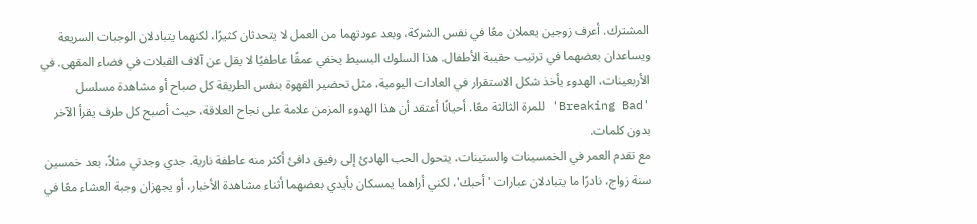المشترك. أعرف زوجين يعملان معًا في نفس الشركة، وبعد عودتهما من العمل لا يتحدثان كثيرًا، لكنهما يتبادلان الوجبات السريعة ويساعدان بعضهما في ترتيب حقيبة الأطفال. هذا السلوك البسيط يخفي عمقًا عاطفيًا لا يقل عن آلاف القبلات في فضاء المقهى. في الأربعينات، الهدوء يأخذ شكل الاستقرار في العادات اليومية، مثل تحضير القهوة بنفس الطريقة كل صباح أو مشاهدة مسلسل 'Breaking Bad' للمرة الثالثة معًا. أحيانًا أعتقد أن هذا الهدوء المزمن علامة على نجاح العلاقة، حيث أصبح كل طرف يقرأ الآخر بدون كلمات.
مع تقدم العمر في الخمسينات والستينات، يتحول الحب الهادئ إلى رفيق دافئ أكثر منه عاطفة نارية. جدي وجدتي مثلاً، بعد خمسين سنة زواج، نادرًا ما يتبادلان عبارات 'أحبك'، لكني أراهما يمسكان بأيدي بعضهما أثناء مشاهدة الأخبار، أو يجهزان وجبة العشاء معًا في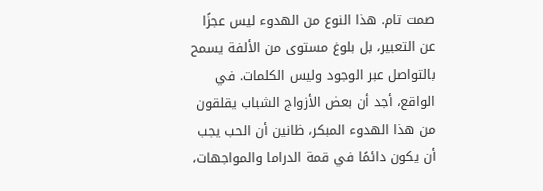صمت تام. هذا النوع من الهدوء ليس عجزًا عن التعبير، بل بلوغ مستوى من الألفة يسمح بالتواصل عبر الوجود وليس الكلمات. في الواقع، أجد أن بعض الأزواج الشباب يقلقون من هذا الهدوء المبكر، ظانين أن الحب يجب أن يكون دائمًا في قمة الدراما والمواجهات،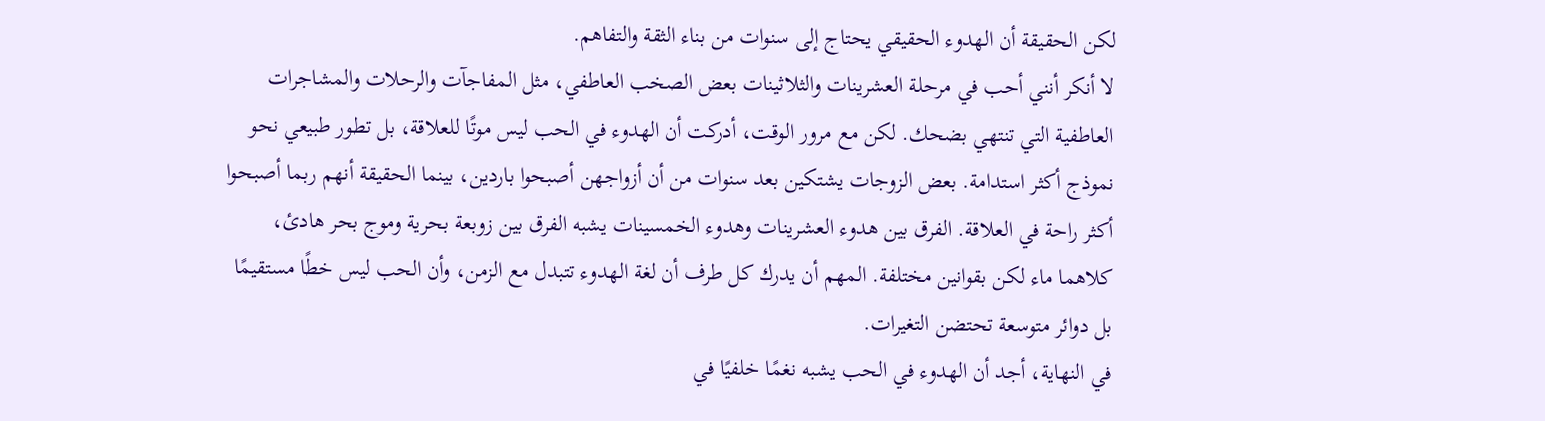لكن الحقيقة أن الهدوء الحقيقي يحتاج إلى سنوات من بناء الثقة والتفاهم.
لا أنكر أنني أحب في مرحلة العشرينات والثلاثينات بعض الصخب العاطفي، مثل المفاجآت والرحلات والمشاجرات العاطفية التي تنتهي بضحك. لكن مع مرور الوقت، أدركت أن الهدوء في الحب ليس موتًا للعلاقة، بل تطور طبيعي نحو نموذج أكثر استدامة. بعض الزوجات يشتكين بعد سنوات من أن أزواجهن أصبحوا باردين، بينما الحقيقة أنهم ربما أصبحوا أكثر راحة في العلاقة. الفرق بين هدوء العشرينات وهدوء الخمسينات يشبه الفرق بين زوبعة بحرية وموج بحر هادئ، كلاهما ماء لكن بقوانين مختلفة. المهم أن يدرك كل طرف أن لغة الهدوء تتبدل مع الزمن، وأن الحب ليس خطًا مستقيمًا بل دوائر متوسعة تحتضن التغيرات.
في النهاية، أجد أن الهدوء في الحب يشبه نغمًا خلفيًا في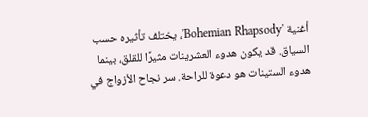أغنية 'Bohemian Rhapsody'، يختلف تأثيره حسب السياق. قد يكون هدوء العشرينات مثيرًا للقلق، بينما هدوء الستينات هو دعوة للراحة. سر نجاح الأزواج في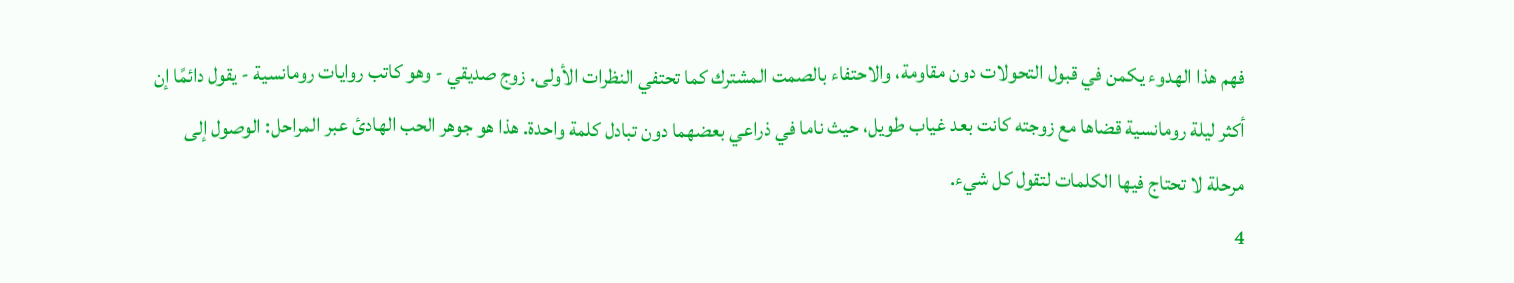فهم هذا الهدوء يكمن في قبول التحولات دون مقاومة، والاحتفاء بالصمت المشترك كما تحتفي النظرات الأولى. زوج صديقي - وهو كاتب روايات رومانسية - يقول دائمًا إن أكثر ليلة رومانسية قضاها مع زوجته كانت بعد غياب طويل، حيث ناما في ذراعي بعضهما دون تبادل كلمة واحدة. هذا هو جوهر الحب الهادئ عبر المراحل: الوصول إلى مرحلة لا تحتاج فيها الكلمات لتقول كل شيء.
4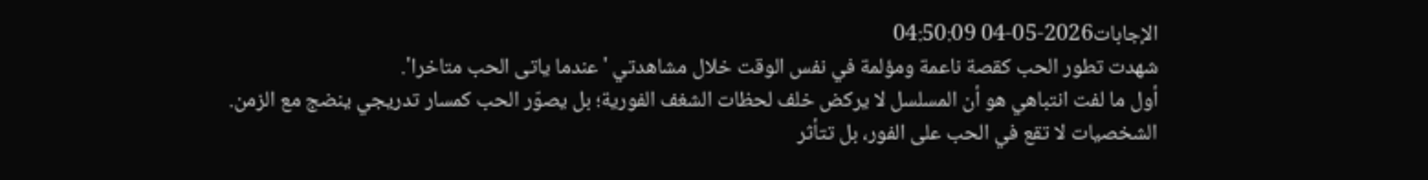الإجابات2026-05-04 04:50:09
شهدت تطور الحب كقصة ناعمة ومؤلمة في نفس الوقت خلال مشاهدتي 'عندما ياتى الحب متاخرا'.
أول ما لفت انتباهي هو أن المسلسل لا يركض خلف لحظات الشغف الفورية؛ بل يصوّر الحب كمسار تدريجي ينضج مع الزمن. الشخصيات لا تقع في الحب على الفور، بل تتأثر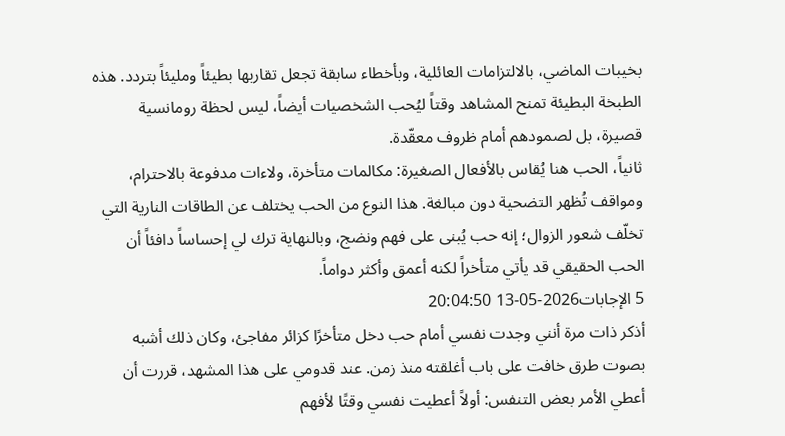بخيبات الماضي، بالالتزامات العائلية، وبأخطاء سابقة تجعل تقاربها بطيئاً ومليئاً بتردد. هذه الطبخة البطيئة تمنح المشاهد وقتاً ليُحب الشخصيات أيضاً، ليس لحظة رومانسية قصيرة، بل لصمودهم أمام ظروف معقّدة.
ثانياً، الحب هنا يُقاس بالأفعال الصغيرة: مكالمات متأخرة، ولاءات مدفوعة بالاحترام، ومواقف تُظهر التضحية دون مبالغة. هذا النوع من الحب يختلف عن الطاقات النارية التي تخلّف شعور الزوال؛ إنه حب يُبنى على فهم ونضج، وبالنهاية ترك لي إحساساً دافئاً أن الحب الحقيقي قد يأتي متأخراً لكنه أعمق وأكثر دواماً.
5 الإجابات2026-05-13 20:04:50
أذكر ذات مرة أنني وجدت نفسي أمام حب دخل متأخرًا كزائر مفاجئ، وكان ذلك أشبه بصوت طرق خافت على باب أغلقته منذ زمن. عند قدومي على هذا المشهد، قررت أن أعطي الأمر بعض التنفس: أولاً أعطيت نفسي وقتًا لأفهم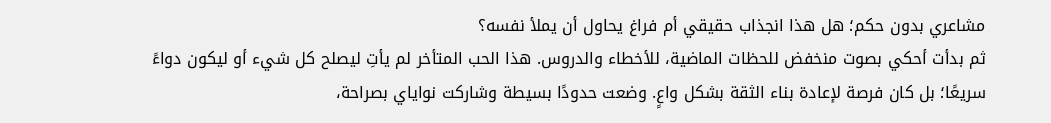مشاعري بدون حكم؛ هل هذا انجذاب حقيقي أم فراغ يحاول أن يملأ نفسه؟
ثم بدأت أحكي بصوت منخفض للحظات الماضية، للأخطاء والدروس. هذا الحب المتأخر لم يأتِ ليصلح كل شيء أو ليكون دواءً سريعًا؛ بل كان فرصة لإعادة بناء الثقة بشكل واعٍ. وضعت حدودًا بسيطة وشاركت نواياي بصراحة،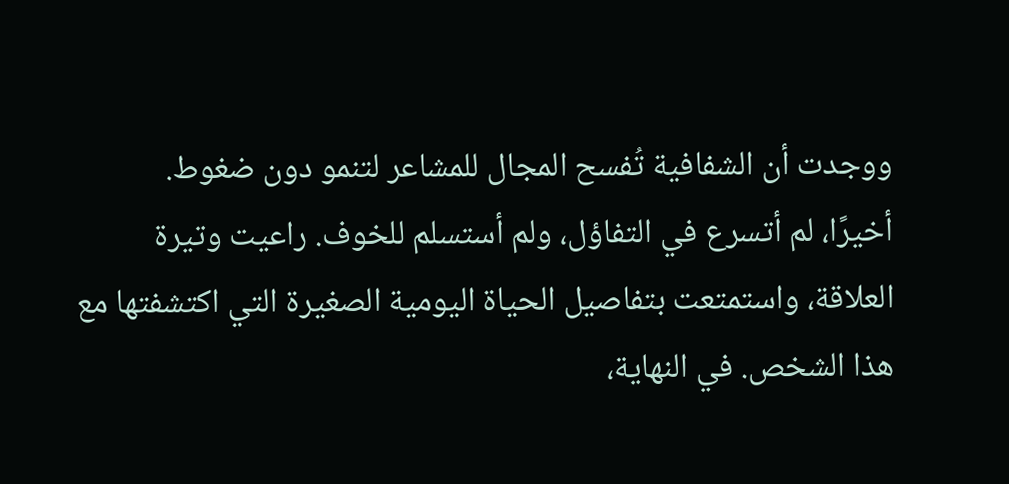ووجدت أن الشفافية تُفسح المجال للمشاعر لتنمو دون ضغوط.
أخيرًا، لم أتسرع في التفاؤل، ولم أستسلم للخوف. راعيت وتيرة العلاقة، واستمتعت بتفاصيل الحياة اليومية الصغيرة التي اكتشفتها مع هذا الشخص. في النهاية،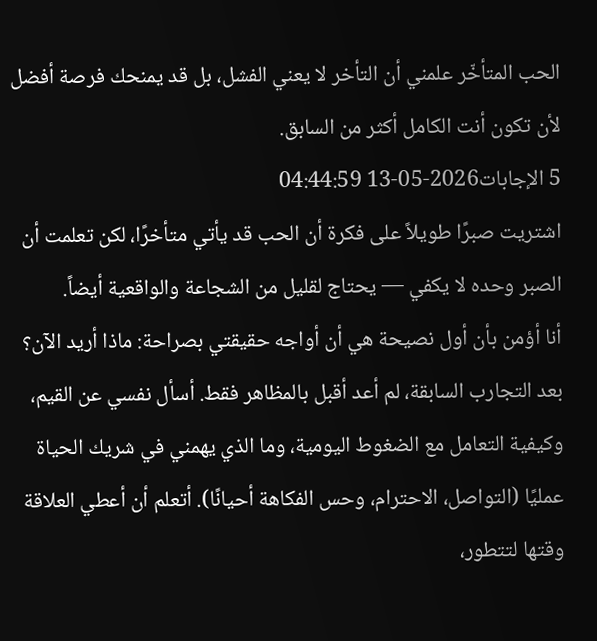الحب المتأخّر علمني أن التأخر لا يعني الفشل، بل قد يمنحك فرصة أفضل لأن تكون أنت الكامل أكثر من السابق.
5 الإجابات2026-05-13 04:44:59
اشتريت صبرًا طويلاً على فكرة أن الحب قد يأتي متأخرًا، لكن تعلمت أن الصبر وحده لا يكفي — يحتاج لقليل من الشجاعة والواقعية أيضاً.
أنا أؤمن بأن أول نصيحة هي أن أواجه حقيقتي بصراحة: ماذا أريد الآن؟ بعد التجارب السابقة، لم أعد أقبل بالمظاهر فقط. أسأل نفسي عن القيم، وكيفية التعامل مع الضغوط اليومية، وما الذي يهمني في شريك الحياة عمليًا (التواصل، الاحترام، وحس الفكاهة أحيانًا). أتعلم أن أعطي العلاقة وقتها لتتطور،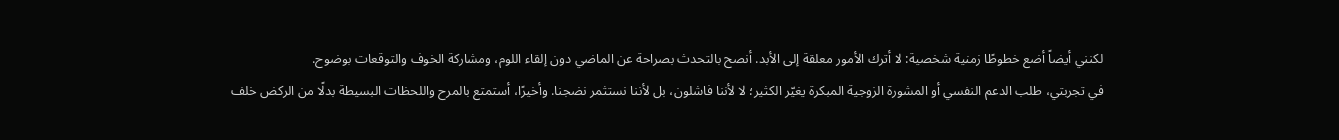لكنني أيضاً أضع خطوطًا زمنية شخصية: لا أترك الأمور معلقة إلى الأبد. أنصح بالتحدث بصراحة عن الماضي دون إلقاء اللوم، ومشاركة الخوف والتوقعات بوضوح.
في تجربتي، طلب الدعم النفسي أو المشورة الزوجية المبكرة يغيّر الكثير؛ لا لأننا فاشلون، بل لأننا نستثمر نضجنا. وأخيرًا، أستمتع بالمرح واللحظات البسيطة بدلًا من الركض خلف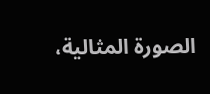الصورة المثالية،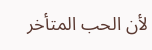لأن الحب المتأخر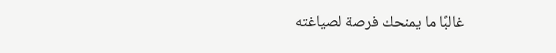غالبًا ما يمنحك فرصة لصياغته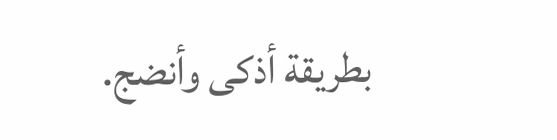بطريقة أذكى وأنضج.